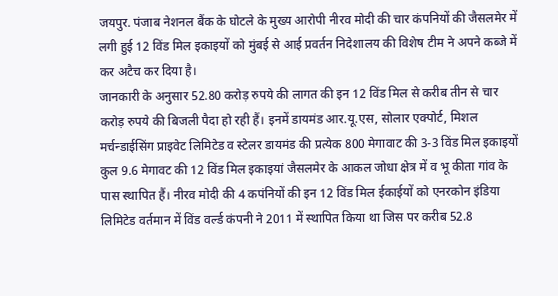जयपुर. पंजाब नेशनल बैंक के घोटले के मुख्य आरोपी नीरव मोदी की चार कंपनियों की जैसलमेर में लगी हुई 12 विंड मिल इकाइयों को मुंबई से आई प्रवर्तन निदेशालय की विशेष टीम ने अपने कब्जे में कर अटैच कर दिया है।
जानकारी के अनुसार 52.80 करोड़ रुपये की लागत की इन 12 विंड मिल से करीब तीन से चार करोड़ रुपये की बिजली पैदा हो रही हैं। इनमें डायमंड आर.यू.एस, सोलार एक्पोर्ट, मिशल मर्चन्डाईसिंग प्राइवेट लिमिटेड व स्टेलर डायमंड की प्रत्येक 800 मेगावाट की 3-3 विंड मिल इकाइयों कुल 9.6 मेगावट की 12 विंड मिल इकाइयां जैसलमेर के आकल जोधा क्षेत्र में व भू कीता गांव के पास स्थापित हैं। नीरव मोदी की 4 कपंनियों की इन 12 विंड मिल ईकाईयों को एनरकोन इंडिया लिमिटेड वर्तमान में विंड वर्ल्ड कंपनी ने 2011 में स्थापित किया था जिस पर करीब 52.8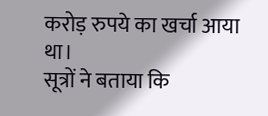करोड़ रुपये का खर्चा आया था।
सूत्रों ने बताया कि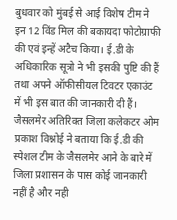बुधवार को मुंबई से आई विशेष टीम ने इन 12 विंड मिल की बकायदा फोटोग्राफी की एवं इन्हें अटैच किया। ई.डी के अधिकारिक सूत्रो ने भी इसकी पुष्टि की हैं तथा अपने ऑफीसीयल टिवटर एकाउंट में भी इस बात की जानकारी दी हैं। जैसलमेर अतिरिक्त जिला कलेकटर ओम प्रकाश विश्नोई ने बताया कि ई.डी की स्पेशल टीम के जैसलमेर आने के बारे में जिला प्रशासन के पास कोई जानकारी नहीं है और नही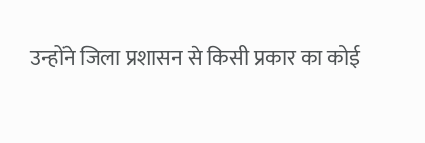उन्होंने जिला प्रशासन से किसी प्रकार का कोई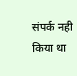संपर्क नही किया था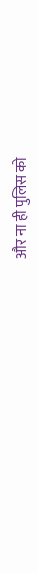और ना ही पुलिस को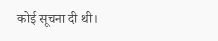कोई सूचना दी थी।